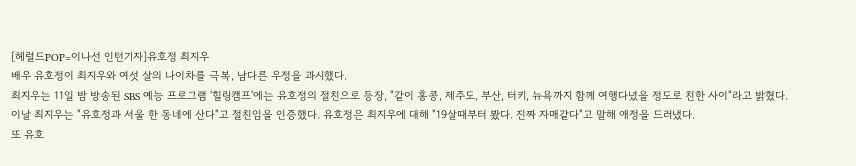[헤럴드POP=이나선 인턴기자]유호정 최지우
배우 유호정이 최지우와 여섯 살의 나이차를 극복, 남다른 우정을 과시했다.
최지우는 11일 밤 방송된 SBS 예능 프로그램 '힐링캠프'에는 유호정의 절친으로 등장, "같이 홍콩, 제주도, 부산, 터키, 뉴욕까지 함께 여행다녔을 정도로 친한 사이"라고 밝혔다.
이날 최지우는 "유호정과 서울 한 동네에 산다"고 절친임을 인증했다. 유호정은 최지우에 대해 "19살때부터 봤다. 진짜 자매같다"고 말해 애정을 드러냈다.
또 유호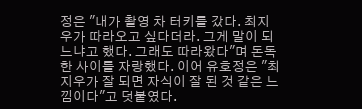정은 "내가 촬영 차 터키를 갔다. 최지우가 따라오고 싶다더라. 그게 말이 되느냐고 했다. 그래도 따라왔다"며 돈독한 사이를 자랑했다. 이어 유호정은 "최지우가 잘 되면 자식이 잘 된 것 같은 느낌이다"고 덧붙였다.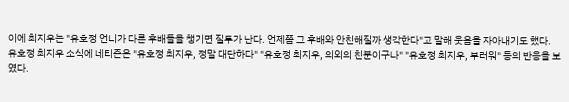이에 최지우는 "유호정 언니가 다른 후배들을 챙기면 질투가 난다. 언제쯤 그 후배와 안친해질까 생각한다"고 말해 웃음을 자아내기도 했다.
유호정 최지우 소식에 네티즌은 "유호정 최지우, 정말 대단하다" "유호정 최지우, 의외의 친분이구나" "유호정 최지우, 부러워" 등의 반응을 보였다.